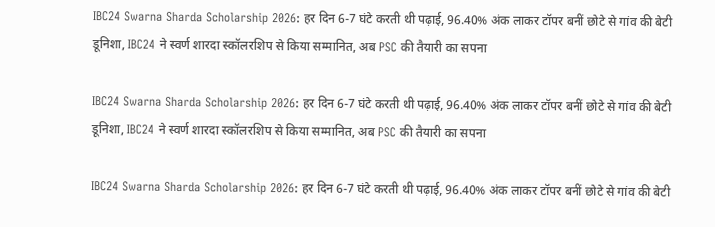IBC24 Swarna Sharda Scholarship 2026: हर दिन 6-7 घंटे करती थी पढ़ाई, 96.40% अंक लाकर टॉपर बनीं छोटे से गांव की बेटी डूनिशा, IBC24 ने स्वर्ण शारदा स्कॉलरशिप से किया सम्मानित, अब PSC की तैयारी का सपना

IBC24 Swarna Sharda Scholarship 2026: हर दिन 6-7 घंटे करती थी पढ़ाई, 96.40% अंक लाकर टॉपर बनीं छोटे से गांव की बेटी डूनिशा, IBC24 ने स्वर्ण शारदा स्कॉलरशिप से किया सम्मानित, अब PSC की तैयारी का सपना

IBC24 Swarna Sharda Scholarship 2026: हर दिन 6-7 घंटे करती थी पढ़ाई, 96.40% अंक लाकर टॉपर बनीं छोटे से गांव की बेटी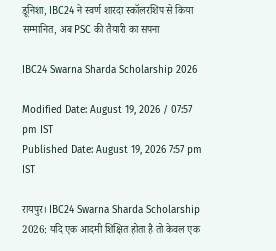डूनिशा, IBC24 ने स्वर्ण शारदा स्कॉलरशिप से किया सम्मानित, अब PSC की तैयारी का सपना

IBC24 Swarna Sharda Scholarship 2026

Modified Date: August 19, 2026 / 07:57 pm IST
Published Date: August 19, 2026 7:57 pm IST

रायपुर। IBC24 Swarna Sharda Scholarship 2026: यदि एक आदमी शिक्षित होता है तो केवल एक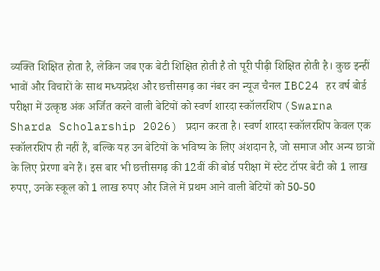व्यक्ति शिक्षित होता है, लेकिन जब एक बेटी शिक्षित होती है तो पूरी पीढ़ी शिक्षित होती है। कुछ इन्हीं भावों और विचारों के साथ मध्यप्रदेश और छत्तीसगढ़ का नंबर वन न्यूज चैनल IBC24 हर वर्ष बोर्ड परीक्षा में उत्कृष्ठ अंक अर्जित करने वाली बेटियों को स्वर्ण शारदा स्कॉलरशिप (Swarna Sharda Scholarship 2026) प्रदान करता है। स्वर्ण शारदा स्कॉलरशिप केवल एक स्कॉलरशिप ही नहीं हैं, बल्कि यह उन बेटियों के भविष्य के लिए अंशदान है, जो समाज और अन्य छात्रों के लिए प्रेरणा बने हैं। इस बार भी छत्तीसगढ़ की 12वीं की बोर्ड परीक्षा में स्टेट टॉपर बेटी को 1 लाख रुपए, उनके स्कूल को 1 लाख रुपए और जिले में प्रथम आने वाली बेटियों को 50-50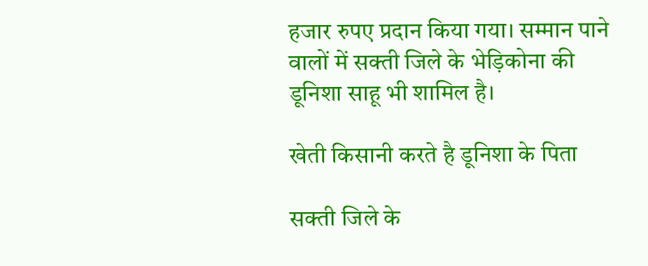हजार रुपए प्रदान किया गया। सम्मान पाने वालों में सक्ती जिले के भेड़िकोना की डूनिशा साहू भी शामिल है।

खेती किसानी करते है डूनिशा के पिता

सक्ती जिले के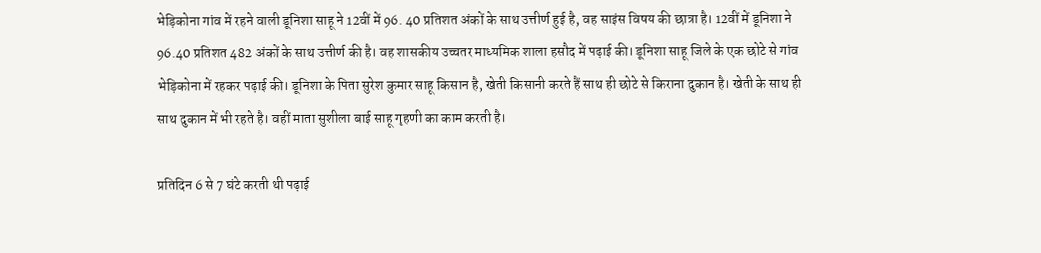भेड़िकोना गांव में रहने वाली डूनिशा साहू ने 12वीं में 96. 40 प्रतिशत अंकों के साथ उत्तीर्ण हुई है, वह साइंस विषय की छात्रा है। 12वीं में डूनिशा ने 96.40 प्रतिशत 482 अंकों के साथ उत्तीर्ण की है। वह शासकीय उच्चतर माध्यमिक शाला हसौद में पढ़ाई की। डूनिशा साहू जिले के एक छोटे से गांव भेड़िकोना में रहकर पढ़ाई की। डूनिशा के पिता सुरेश कुमार साहू किसान है, खेती किसानी करते हैं साथ ही छोटे से किराना दुकान है। खेती के साथ ही साथ दुकान में भी रहते है। वहीं माता सुशीला बाई साहू गृहणी का काम करती है।

प्रतिदिन 6 से 7 घंटे करती थी पढ़ाई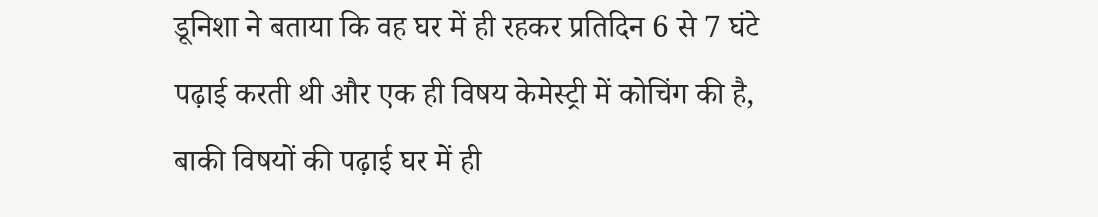डूनिशा ने बताया कि वह घर में ही रहकर प्रतिदिन 6 से 7 घंटे पढ़ाई करती थी और एक ही विषय केमेस्ट्री में कोचिंग की है, बाकी विषयों की पढ़ाई घर में ही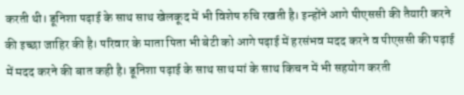करती थी। डूनिशा पढ़ाई के साथ साथ खेलकूद में भी विशेष रुचि रखती है। इन्होंने आगे पीएससी की तैयारी करने की इच्छा जाहिर की है। परिवार के माता पिता भी बेटी को आगे पढ़ाई में हरसंभव मदद करने व पीएससी की पढ़ाई में मदद करने की बात कही है। डूनिशा पढ़ाई के साथ साथ मां के साथ किचन में भी सहयोग करती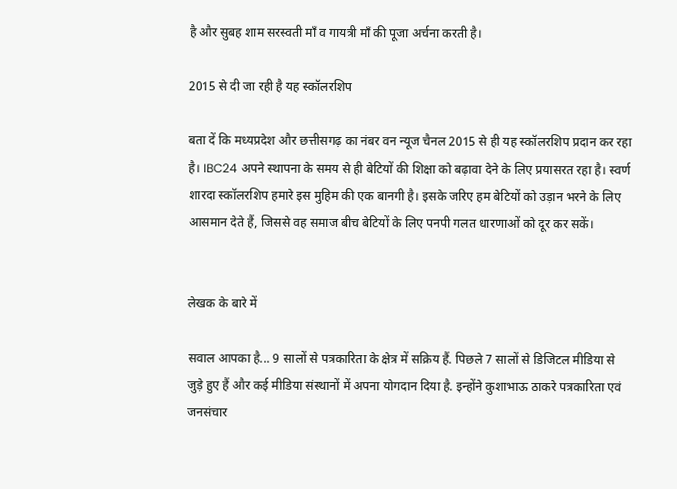है और सुबह शाम सरस्वती माँ व गायत्री माँ की पूजा अर्चना करती है।

2015 से दी जा रही है यह स्कॉलरशिप

बता दें कि मध्यप्रदेश और छत्तीसगढ़ का नंबर वन न्यूज चैनल 2015 से ही यह स्कॉलरशिप प्रदान कर रहा है। IBC24 अपने स्थापना के समय से ही बेटियों की शिक्षा को बढ़ावा देने के लिए प्रयासरत रहा है। स्वर्ण शारदा स्कॉलरशिप हमारे इस मुहिम की एक बानगी है। इसके जरिए हम बेटियों को उड़ान भरने के लिए आसमान देते हैं, जिससे वह समाज बीच बेटियों के लिए पनपी गलत धारणाओं को दूर कर सकें।


लेखक के बारे में

सवाल आपका है... 9 सालों से पत्रकारिता के क्षेत्र में सक्रिय हैं. पिछले 7 सालों से डिजिटल मीडिया से जुड़े हुए हैं और कई मीडिया संस्थानों में अपना योगदान दिया है. इन्होंने कुशाभाऊ ठाकरे पत्रकारिता एवं जनसंचार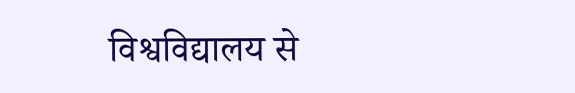विश्वविद्यालय से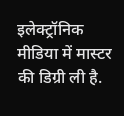इलेक्ट्रॉनिक मीडिया में मास्टर की डिग्री ली है.